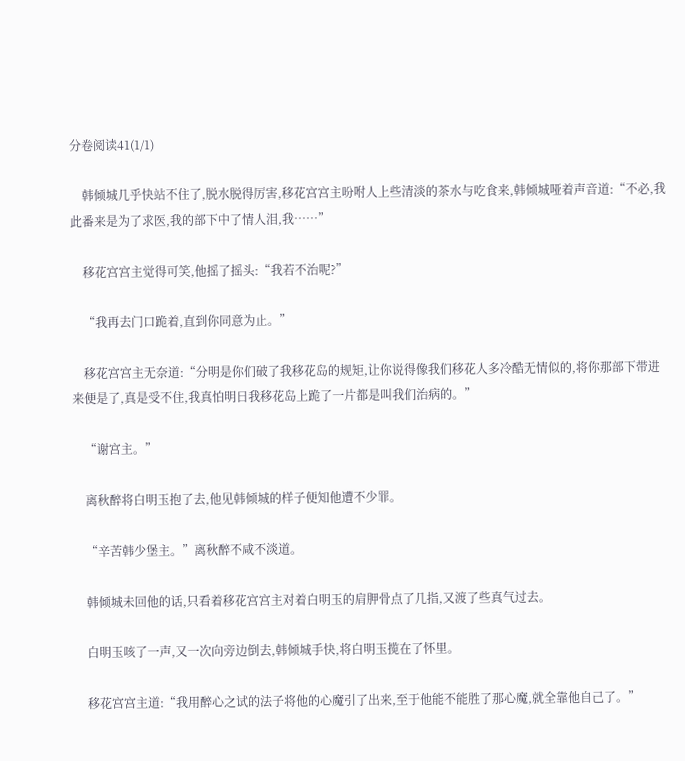分卷阅读41(1/1)

    韩倾城几乎快站不住了,脱水脱得厉害,移花宫宫主吩咐人上些清淡的茶水与吃食来,韩倾城哑着声音道:“不必,我此番来是为了求医,我的部下中了情人泪,我……”

    移花宫宫主觉得可笑,他摇了摇头:“我若不治呢?”

    “我再去门口跪着,直到你同意为止。”

    移花宫宫主无奈道:“分明是你们破了我移花岛的规矩,让你说得像我们移花人多冷酷无情似的,将你那部下带进来便是了,真是受不住,我真怕明日我移花岛上跪了一片都是叫我们治病的。”

    “谢宫主。”

    离秋醉将白明玉抱了去,他见韩倾城的样子便知他遭不少罪。

    “辛苦韩少堡主。”离秋醉不咸不淡道。

    韩倾城未回他的话,只看着移花宫宫主对着白明玉的肩胛骨点了几指,又渡了些真气过去。

    白明玉咳了一声,又一次向旁边倒去,韩倾城手快,将白明玉揽在了怀里。

    移花宫宫主道:“我用醉心之试的法子将他的心魔引了出来,至于他能不能胜了那心魔,就全靠他自己了。”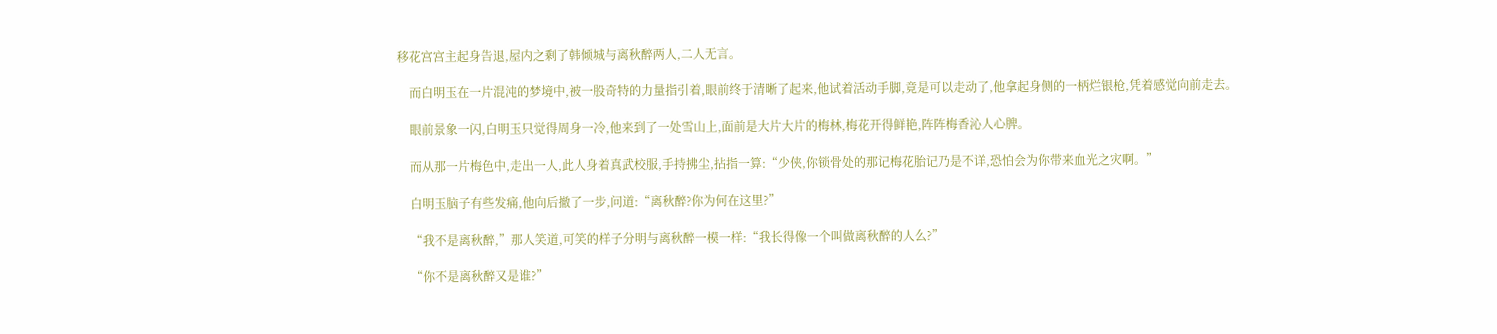移花宫宫主起身告退,屋内之剩了韩倾城与离秋醉两人,二人无言。

    而白明玉在一片混沌的梦境中,被一股奇特的力量指引着,眼前终于清晰了起来,他试着活动手脚,竟是可以走动了,他拿起身侧的一柄烂银枪,凭着感觉向前走去。

    眼前景象一闪,白明玉只觉得周身一冷,他来到了一处雪山上,面前是大片大片的梅林,梅花开得鲜艳,阵阵梅香沁人心脾。

    而从那一片梅色中,走出一人,此人身着真武校服,手持拂尘,拈指一算:“少侠,你锁骨处的那记梅花胎记乃是不详,恐怕会为你带来血光之灾啊。”

    白明玉脑子有些发痛,他向后撤了一步,问道:“离秋醉?你为何在这里?”

    “我不是离秋醉,”那人笑道,可笑的样子分明与离秋醉一模一样:“我长得像一个叫做离秋醉的人么?”

    “你不是离秋醉又是谁?”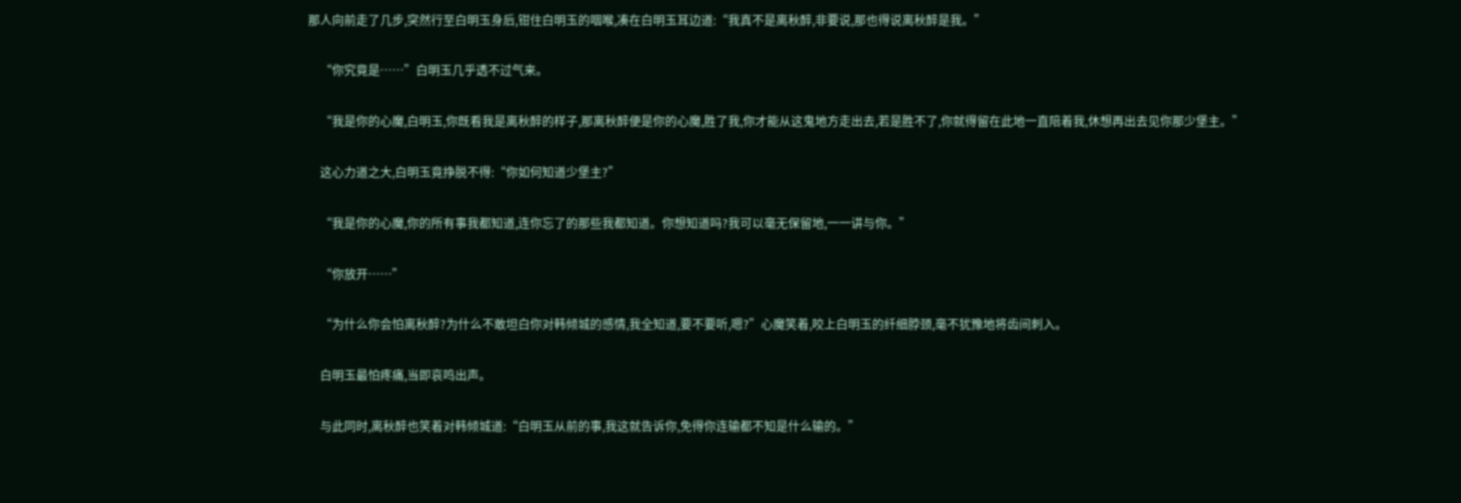那人向前走了几步,突然行至白明玉身后,钳住白明玉的咽喉,凑在白明玉耳边道:“我真不是离秋醉,非要说,那也得说离秋醉是我。”

    “你究竟是……”白明玉几乎透不过气来。

    “我是你的心魔,白明玉,你既看我是离秋醉的样子,那离秋醉便是你的心魔,胜了我,你才能从这鬼地方走出去,若是胜不了,你就得留在此地一直陪着我,休想再出去见你那少堡主。”

    这心力道之大,白明玉竟挣脱不得:“你如何知道少堡主?”

    “我是你的心魔,你的所有事我都知道,连你忘了的那些我都知道。你想知道吗?我可以毫无保留地,一一讲与你。”

    “你放开……”

    “为什么你会怕离秋醉?为什么不敢坦白你对韩倾城的感情,我全知道,要不要听,嗯?”心魔笑着,咬上白明玉的纤细脖颈,毫不犹豫地将齿间刺入。

    白明玉最怕疼痛,当即哀鸣出声。

    与此同时,离秋醉也笑着对韩倾城道:“白明玉从前的事,我这就告诉你,免得你连输都不知是什么输的。”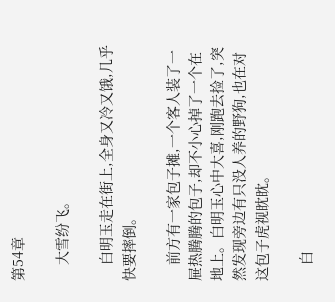第54章

    大雪纷飞。

    白明玉走在街上,全身又冷又饿,几乎快要摔倒。

    前方有一家包子摊,一个客人装了一屉热腾腾的包子,却不小心掉了一个在地上。白明玉心中大喜,刚跑去捡了,突然发现旁边有只没人养的野狗,也在对这包子虎视眈眈。

    白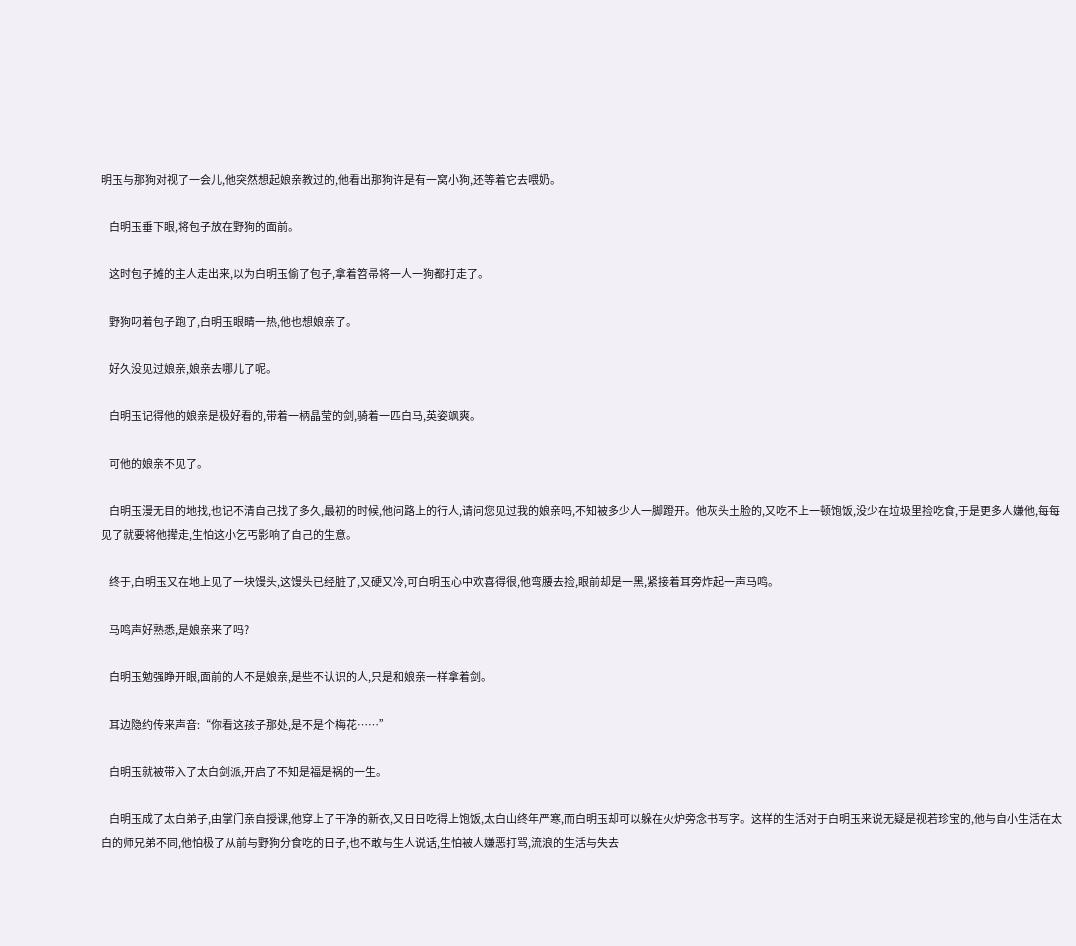明玉与那狗对视了一会儿,他突然想起娘亲教过的,他看出那狗许是有一窝小狗,还等着它去喂奶。

    白明玉垂下眼,将包子放在野狗的面前。

    这时包子摊的主人走出来,以为白明玉偷了包子,拿着笤帚将一人一狗都打走了。

    野狗叼着包子跑了,白明玉眼睛一热,他也想娘亲了。

    好久没见过娘亲,娘亲去哪儿了呢。

    白明玉记得他的娘亲是极好看的,带着一柄晶莹的剑,骑着一匹白马,英姿飒爽。

    可他的娘亲不见了。

    白明玉漫无目的地找,也记不清自己找了多久,最初的时候,他问路上的行人,请问您见过我的娘亲吗,不知被多少人一脚蹬开。他灰头土脸的,又吃不上一顿饱饭,没少在垃圾里捡吃食,于是更多人嫌他,每每见了就要将他撵走,生怕这小乞丐影响了自己的生意。

    终于,白明玉又在地上见了一块馒头,这馒头已经脏了,又硬又冷,可白明玉心中欢喜得很,他弯腰去捡,眼前却是一黑,紧接着耳旁炸起一声马鸣。

    马鸣声好熟悉,是娘亲来了吗?

    白明玉勉强睁开眼,面前的人不是娘亲,是些不认识的人,只是和娘亲一样拿着剑。

    耳边隐约传来声音:“你看这孩子那处,是不是个梅花……”

    白明玉就被带入了太白剑派,开启了不知是福是祸的一生。

    白明玉成了太白弟子,由掌门亲自授课,他穿上了干净的新衣,又日日吃得上饱饭,太白山终年严寒,而白明玉却可以躲在火炉旁念书写字。这样的生活对于白明玉来说无疑是视若珍宝的,他与自小生活在太白的师兄弟不同,他怕极了从前与野狗分食吃的日子,也不敢与生人说话,生怕被人嫌恶打骂,流浪的生活与失去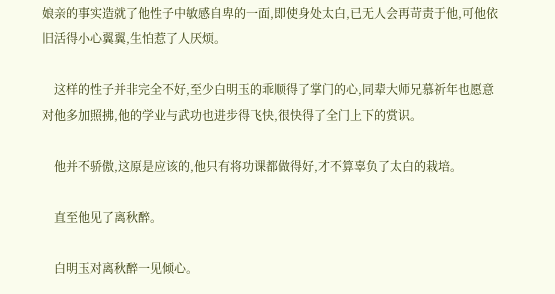娘亲的事实造就了他性子中敏感自卑的一面,即使身处太白,已无人会再苛责于他,可他依旧活得小心翼翼,生怕惹了人厌烦。

    这样的性子并非完全不好,至少白明玉的乖顺得了掌门的心,同辈大师兄慕祈年也愿意对他多加照拂,他的学业与武功也进步得飞快,很快得了全门上下的赏识。

    他并不骄傲,这原是应该的,他只有将功课都做得好,才不算辜负了太白的栽培。

    直至他见了离秋醉。

    白明玉对离秋醉一见倾心。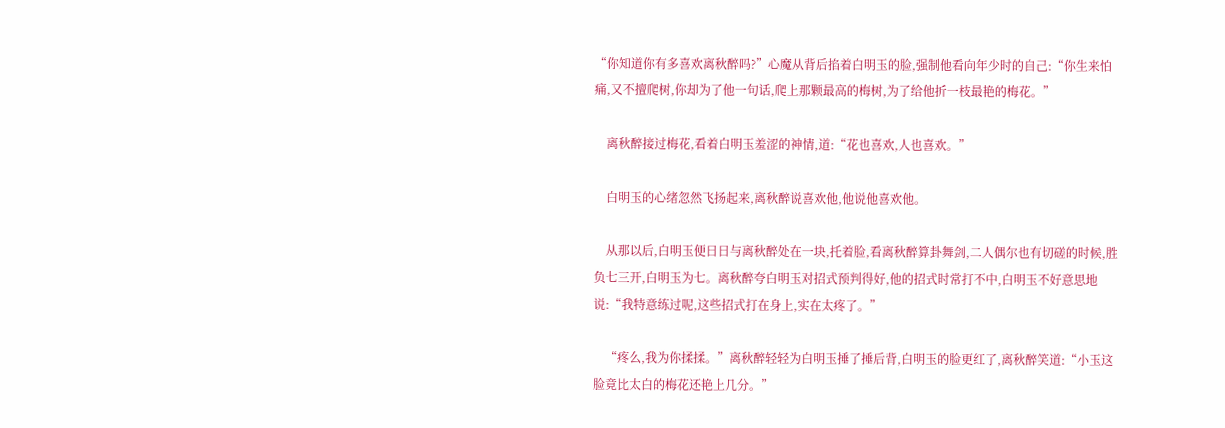“你知道你有多喜欢离秋醉吗?”心魔从背后掐着白明玉的脸,强制他看向年少时的自己:“你生来怕痛,又不擅爬树,你却为了他一句话,爬上那颗最高的梅树,为了给他折一枝最艳的梅花。”

    离秋醉接过梅花,看着白明玉羞涩的神情,道:“花也喜欢,人也喜欢。”

    白明玉的心绪忽然飞扬起来,离秋醉说喜欢他,他说他喜欢他。

    从那以后,白明玉便日日与离秋醉处在一块,托着脸,看离秋醉算卦舞剑,二人偶尔也有切磋的时候,胜负七三开,白明玉为七。离秋醉夸白明玉对招式预判得好,他的招式时常打不中,白明玉不好意思地说:“我特意练过呢,这些招式打在身上,实在太疼了。”

    “疼么,我为你揉揉。”离秋醉轻轻为白明玉捶了捶后背,白明玉的脸更红了,离秋醉笑道:“小玉这脸竟比太白的梅花还艳上几分。”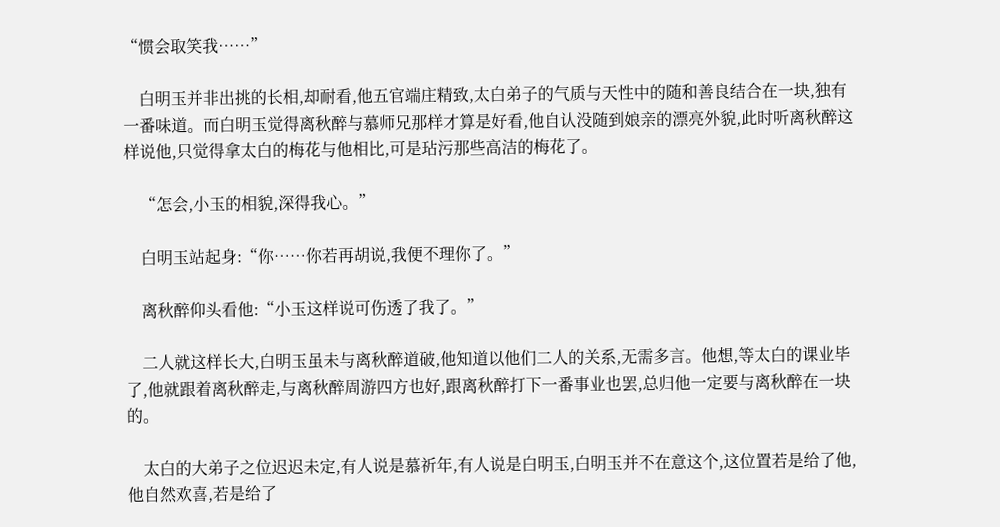“惯会取笑我……”

    白明玉并非出挑的长相,却耐看,他五官端庄精致,太白弟子的气质与天性中的随和善良结合在一块,独有一番味道。而白明玉觉得离秋醉与慕师兄那样才算是好看,他自认没随到娘亲的漂亮外貌,此时听离秋醉这样说他,只觉得拿太白的梅花与他相比,可是玷污那些高洁的梅花了。

    “怎会,小玉的相貌,深得我心。”

    白明玉站起身:“你……你若再胡说,我便不理你了。”

    离秋醉仰头看他:“小玉这样说可伤透了我了。”

    二人就这样长大,白明玉虽未与离秋醉道破,他知道以他们二人的关系,无需多言。他想,等太白的课业毕了,他就跟着离秋醉走,与离秋醉周游四方也好,跟离秋醉打下一番事业也罢,总归他一定要与离秋醉在一块的。

    太白的大弟子之位迟迟未定,有人说是慕祈年,有人说是白明玉,白明玉并不在意这个,这位置若是给了他,他自然欢喜,若是给了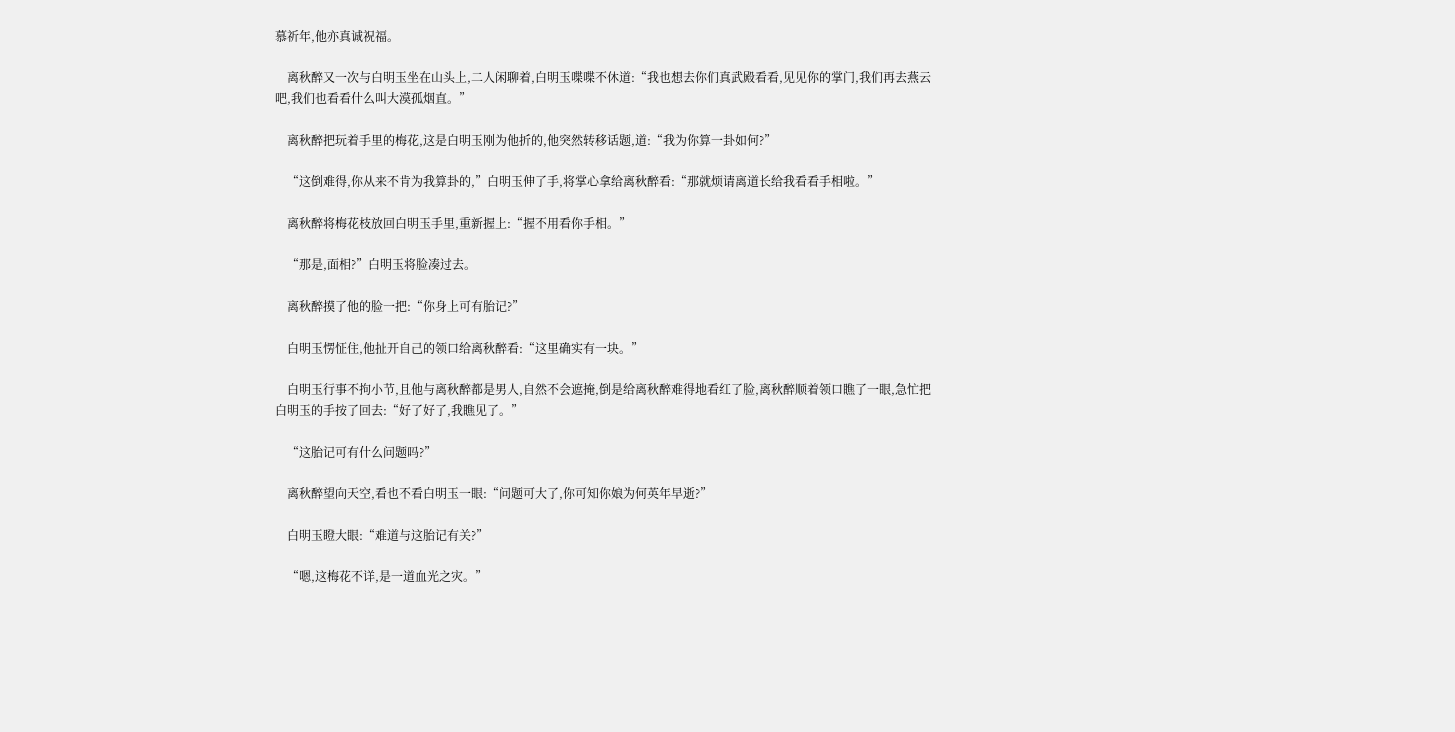慕祈年,他亦真诚祝福。

    离秋醉又一次与白明玉坐在山头上,二人闲聊着,白明玉喋喋不休道:“我也想去你们真武殿看看,见见你的掌门,我们再去燕云吧,我们也看看什么叫大漠孤烟直。”

    离秋醉把玩着手里的梅花,这是白明玉刚为他折的,他突然转移话题,道:“我为你算一卦如何?”

    “这倒难得,你从来不肯为我算卦的,”白明玉伸了手,将掌心拿给离秋醉看:“那就烦请离道长给我看看手相啦。”

    离秋醉将梅花枝放回白明玉手里,重新握上:“握不用看你手相。”

    “那是,面相?”白明玉将脸凑过去。

    离秋醉摸了他的脸一把:“你身上可有胎记?”

    白明玉愣怔住,他扯开自己的领口给离秋醉看:“这里确实有一块。”

    白明玉行事不拘小节,且他与离秋醉都是男人,自然不会遮掩,倒是给离秋醉难得地看红了脸,离秋醉顺着领口瞧了一眼,急忙把白明玉的手按了回去:“好了好了,我瞧见了。”

    “这胎记可有什么问题吗?”

    离秋醉望向天空,看也不看白明玉一眼:“问题可大了,你可知你娘为何英年早逝?”

    白明玉瞪大眼:“难道与这胎记有关?”

    “嗯,这梅花不详,是一道血光之灾。”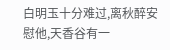白明玉十分难过,离秋醉安慰他,天香谷有一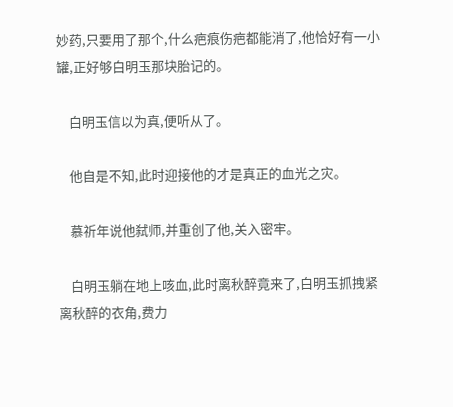妙药,只要用了那个,什么疤痕伤疤都能消了,他恰好有一小罐,正好够白明玉那块胎记的。

    白明玉信以为真,便听从了。

    他自是不知,此时迎接他的才是真正的血光之灾。

    慕祈年说他弑师,并重创了他,关入密牢。

    白明玉躺在地上咳血,此时离秋醉竟来了,白明玉抓拽紧离秋醉的衣角,费力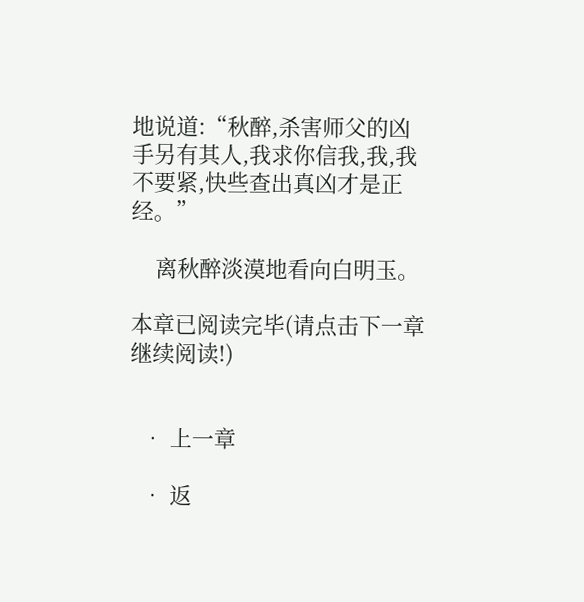地说道:“秋醉,杀害师父的凶手另有其人,我求你信我,我,我不要紧,快些查出真凶才是正经。”

    离秋醉淡漠地看向白明玉。

本章已阅读完毕(请点击下一章继续阅读!)


  • 上一章

  • 返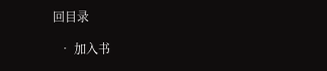回目录

  • 加入书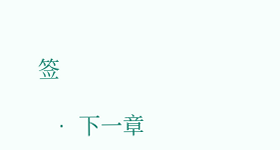签

  • 下一章